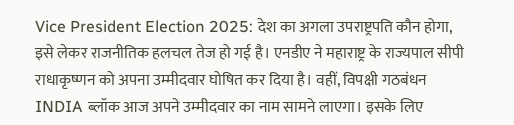Vice President Election 2025: देश का अगला उपराष्ट्रपति कौन होगा, इसे लेकर राजनीतिक हलचल तेज हो गई है। एनडीए ने महाराष्ट्र के राज्यपाल सीपी राधाकृष्णन को अपना उम्मीदवार घोषित कर दिया है। वहीं, विपक्षी गठबंधन INDIA ब्लॉक आज अपने उम्मीदवार का नाम सामने लाएगा। इसके लिए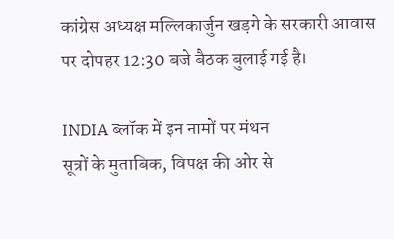कांग्रेस अध्यक्ष मल्लिकार्जुन खड़गे के सरकारी आवास पर दोपहर 12:30 बजे बैठक बुलाई गई है।

INDIA ब्लॉक में इन नामों पर मंथन
सूत्रों के मुताबिक, विपक्ष की ओर से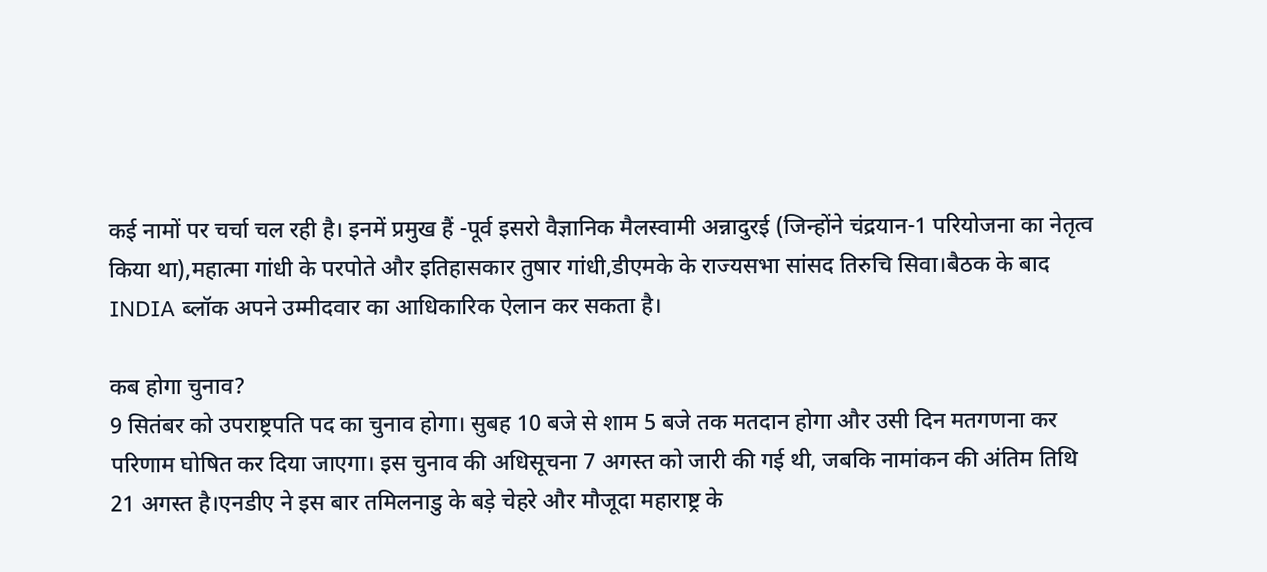कई नामों पर चर्चा चल रही है। इनमें प्रमुख हैं -पूर्व इसरो वैज्ञानिक मैलस्वामी अन्नादुरई (जिन्होंने चंद्रयान-1 परियोजना का नेतृत्व किया था),महात्मा गांधी के परपोते और इतिहासकार तुषार गांधी,डीएमके के राज्यसभा सांसद तिरुचि सिवा।बैठक के बाद INDIA ब्लॉक अपने उम्मीदवार का आधिकारिक ऐलान कर सकता है।

कब होगा चुनाव?
9 सितंबर को उपराष्ट्रपति पद का चुनाव होगा। सुबह 10 बजे से शाम 5 बजे तक मतदान होगा और उसी दिन मतगणना कर परिणाम घोषित कर दिया जाएगा। इस चुनाव की अधिसूचना 7 अगस्त को जारी की गई थी, जबकि नामांकन की अंतिम तिथि 21 अगस्त है।एनडीए ने इस बार तमिलनाडु के बड़े चेहरे और मौजूदा महाराष्ट्र के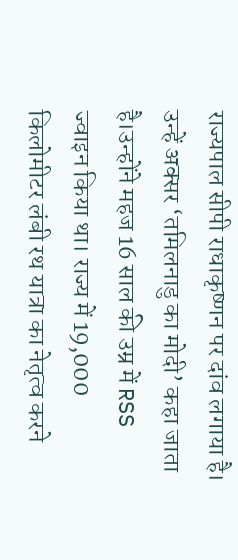राज्यपाल सीपी राधाकृष्णन पर दांव लगाया है। उन्हें अक्सर ‘तमिलनाडु का मोदी’ कहा जाता है।उन्होंने महज 16 साल की उम्र में RSS ज्वाइन किया था। राज्य में 19,000 किलोमीटर लंबी रथ यात्रा का नेतृत्व करने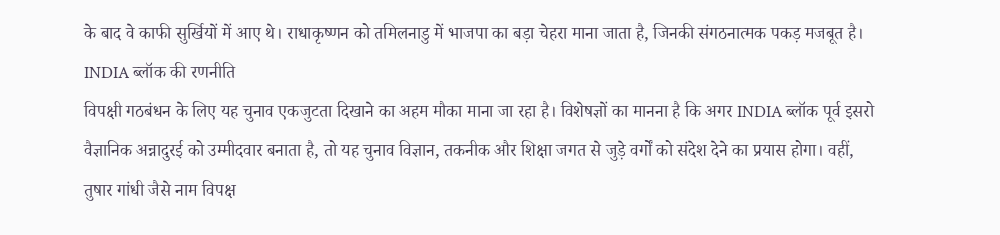के बाद वे काफी सुर्खियों में आए थे। राधाकृष्णन को तमिलनाडु में भाजपा का बड़ा चेहरा माना जाता है, जिनकी संगठनात्मक पकड़ मजबूत है।
INDIA ब्लॉक की रणनीति
विपक्षी गठबंधन के लिए यह चुनाव एकजुटता दिखाने का अहम मौका माना जा रहा है। विशेषज्ञों का मानना है कि अगर INDIA ब्लॉक पूर्व इसरो वैज्ञानिक अन्नादुरई को उम्मीदवार बनाता है, तो यह चुनाव विज्ञान, तकनीक और शिक्षा जगत से जुड़े वर्गों को संदेश देने का प्रयास होगा। वहीं, तुषार गांधी जैसे नाम विपक्ष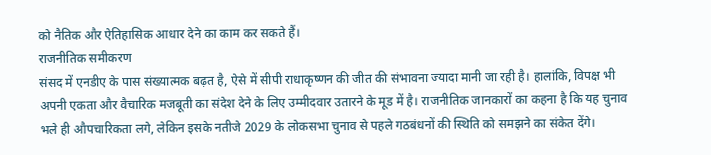को नैतिक और ऐतिहासिक आधार देने का काम कर सकते हैं।
राजनीतिक समीकरण
संसद में एनडीए के पास संख्यात्मक बढ़त है, ऐसे में सीपी राधाकृष्णन की जीत की संभावना ज्यादा मानी जा रही है। हालांकि, विपक्ष भी अपनी एकता और वैचारिक मजबूती का संदेश देने के लिए उम्मीदवार उतारने के मूड में है। राजनीतिक जानकारों का कहना है कि यह चुनाव भले ही औपचारिकता लगे, लेकिन इसके नतीजे 2029 के लोकसभा चुनाव से पहले गठबंधनों की स्थिति को समझने का संकेत देंगे।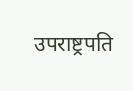उपराष्ट्रपति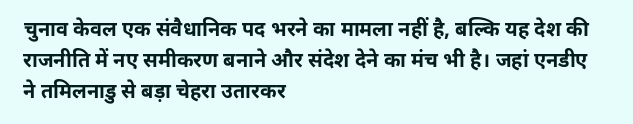चुनाव केवल एक संवैधानिक पद भरने का मामला नहीं है, बल्कि यह देश की राजनीति में नए समीकरण बनाने और संदेश देने का मंच भी है। जहां एनडीए ने तमिलनाडु से बड़ा चेहरा उतारकर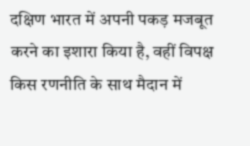दक्षिण भारत में अपनी पकड़ मजबूत करने का इशारा किया है, वहीं विपक्ष किस रणनीति के साथ मैदान में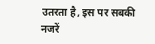उतरता है, इस पर सबकी नजरें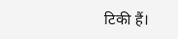टिकी हैं।